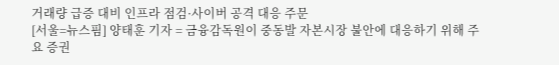거래량 급증 대비 인프라 점검·사이버 공격 대응 주문
[서울=뉴스핌] 양태훈 기자 = 금융감독원이 중동발 자본시장 불안에 대응하기 위해 주요 증권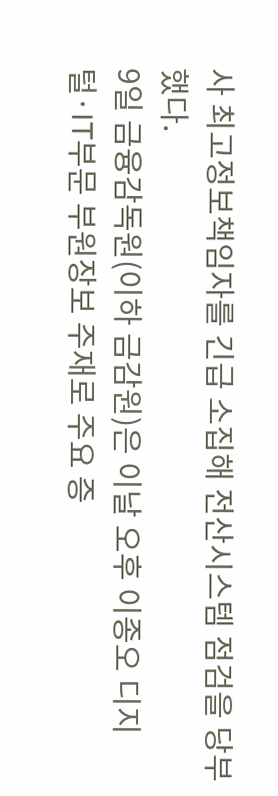사 최고정보책임자를 긴급 소집해 전산시스템 점검을 당부했다.
9일 금융감독원(이하 금감원)은 이날 오후 이종오 디지털·IT부문 부원장보 주재로 주요 증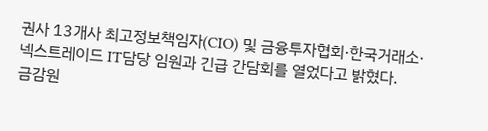권사 13개사 최고정보책임자(CIO) 및 금융투자협회·한국거래소·넥스트레이드 IT담당 임원과 긴급 간담회를 열었다고 밝혔다.
금감원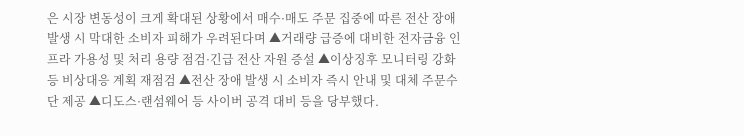은 시장 변동성이 크게 확대된 상황에서 매수·매도 주문 집중에 따른 전산 장애 발생 시 막대한 소비자 피해가 우려된다며 ▲거래량 급증에 대비한 전자금융 인프라 가용성 및 처리 용량 점검·긴급 전산 자원 증설 ▲이상징후 모니터링 강화 등 비상대응 계획 재점검 ▲전산 장애 발생 시 소비자 즉시 안내 및 대체 주문수단 제공 ▲디도스·랜섬웨어 등 사이버 공격 대비 등을 당부했다.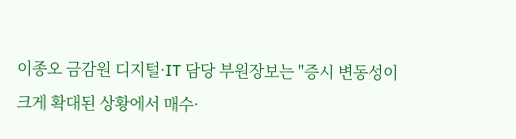이종오 금감원 디지털·IT 담당 부원장보는 "증시 변동성이 크게 확대된 상황에서 매수·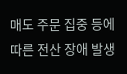매도 주문 집중 등에 따른 전산 장애 발생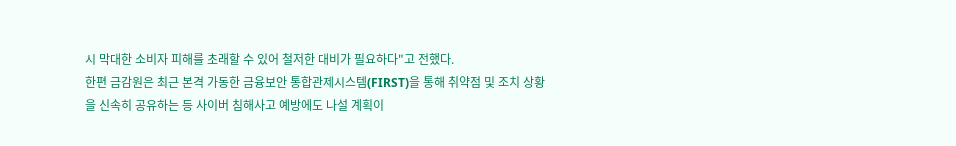시 막대한 소비자 피해를 초래할 수 있어 철저한 대비가 필요하다"고 전했다.
한편 금감원은 최근 본격 가동한 금융보안 통합관제시스템(FIRST)을 통해 취약점 및 조치 상황을 신속히 공유하는 등 사이버 침해사고 예방에도 나설 계획이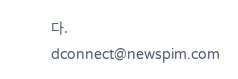다.
dconnect@newspim.com